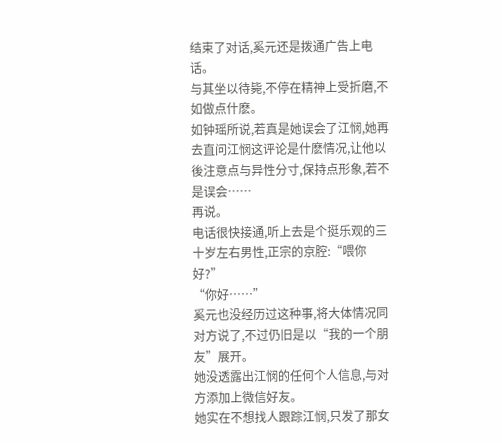结束了对话,奚元还是拨通广告上电话。
与其坐以待毙,不停在精神上受折磨,不如做点什麽。
如钟瑶所说,若真是她误会了江悯,她再去直问江悯这评论是什麽情况,让他以後注意点与异性分寸,保持点形象,若不是误会……
再说。
电话很快接通,听上去是个挺乐观的三十岁左右男性,正宗的京腔:“喂你好?”
“你好……”
奚元也没经历过这种事,将大体情况同对方说了,不过仍旧是以“我的一个朋友”展开。
她没透露出江悯的任何个人信息,与对方添加上微信好友。
她实在不想找人跟踪江悯,只发了那女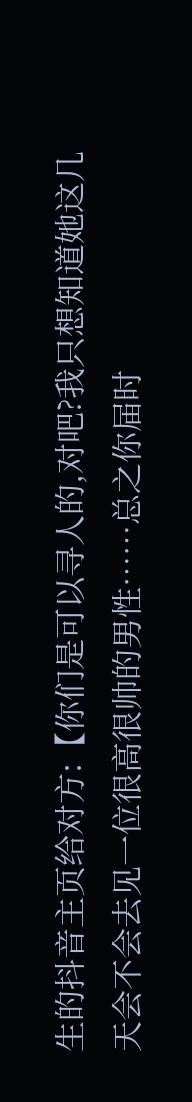生的抖音主页给对方:【你们是可以寻人的,对吧?我只想知道她这几天会不会去见一位很高很帅的男性……总之你届时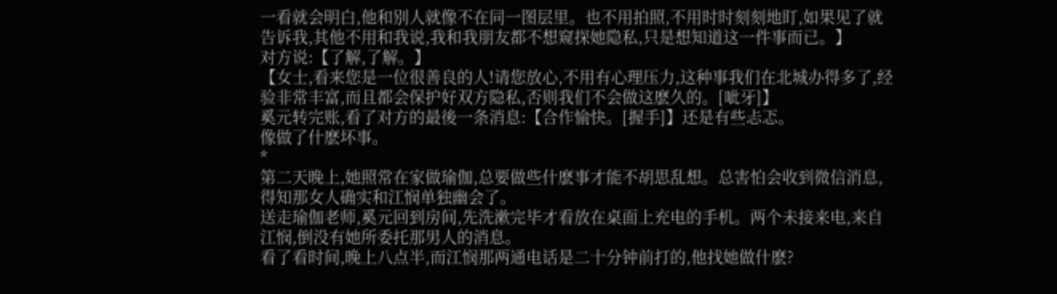一看就会明白,他和别人就像不在同一图层里。也不用拍照,不用时时刻刻地盯,如果见了就告诉我,其他不用和我说,我和我朋友都不想窥探她隐私,只是想知道这一件事而已。】
对方说:【了解,了解。】
【女士,看来您是一位很善良的人!请您放心,不用有心理压力,这种事我们在北城办得多了,经验非常丰富,而且都会保护好双方隐私,否则我们不会做这麽久的。[呲牙]】
奚元转完账,看了对方的最後一条消息:【合作愉快。[握手]】还是有些忐忑。
像做了什麽坏事。
*
第二天晚上,她照常在家做瑜伽,总要做些什麽事才能不胡思乱想。总害怕会收到微信消息,得知那女人确实和江悯单独幽会了。
送走瑜伽老师,奚元回到房间,先洗漱完毕才看放在桌面上充电的手机。两个未接来电,来自江悯,倒没有她所委托那男人的消息。
看了看时间,晚上八点半,而江悯那两通电话是二十分钟前打的,他找她做什麽?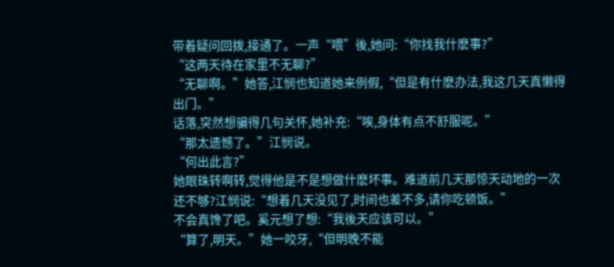带着疑问回拨,接通了。一声“喂”後,她问:“你找我什麽事?”
“这两天待在家里不无聊?”
“无聊啊。”她答,江悯也知道她来例假,“但是有什麽办法,我这几天真懒得出门。”
话落,突然想骗得几句关怀,她补充:“唉,身体有点不舒服呢。”
“那太遗憾了。”江悯说。
“何出此言?”
她眼珠转啊转,觉得他是不是想做什麽坏事。难道前几天那惊天动地的一次还不够?江悯说:“想着几天没见了,时间也差不多,请你吃顿饭。”
不会真馋了吧。奚元想了想:“我後天应该可以。”
“算了,明天。”她一咬牙,“但明晚不能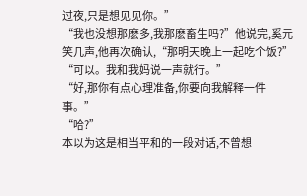过夜,只是想见见你。”
“我也没想那麽多,我那麽畜生吗?”他说完,奚元笑几声,他再次确认,“那明天晚上一起吃个饭?”
“可以。我和我妈说一声就行。”
“好,那你有点心理准备,你要向我解释一件事。”
“哈?”
本以为这是相当平和的一段对话,不曾想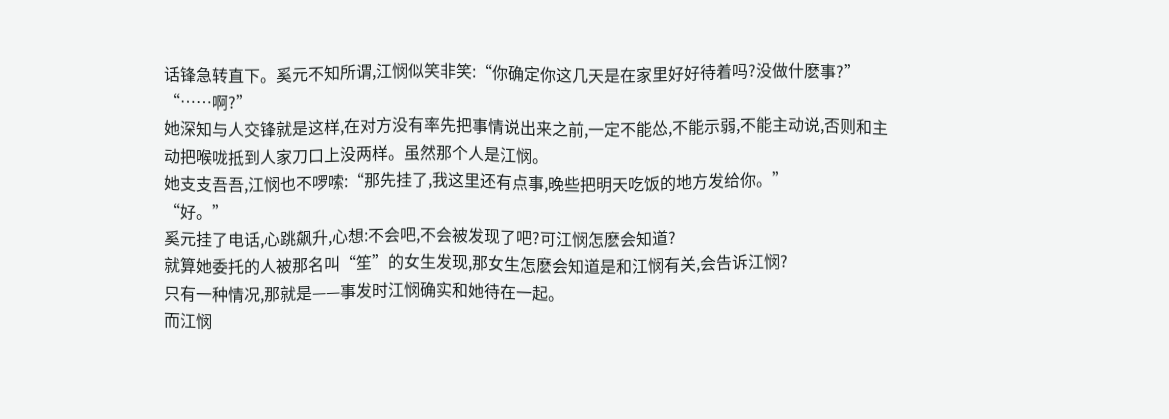话锋急转直下。奚元不知所谓,江悯似笑非笑:“你确定你这几天是在家里好好待着吗?没做什麽事?”
“……啊?”
她深知与人交锋就是这样,在对方没有率先把事情说出来之前,一定不能怂,不能示弱,不能主动说,否则和主动把喉咙抵到人家刀口上没两样。虽然那个人是江悯。
她支支吾吾,江悯也不啰嗦:“那先挂了,我这里还有点事,晚些把明天吃饭的地方发给你。”
“好。”
奚元挂了电话,心跳飙升,心想:不会吧,不会被发现了吧?可江悯怎麽会知道?
就算她委托的人被那名叫“笙”的女生发现,那女生怎麽会知道是和江悯有关,会告诉江悯?
只有一种情况,那就是——事发时江悯确实和她待在一起。
而江悯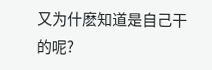又为什麽知道是自己干的呢?